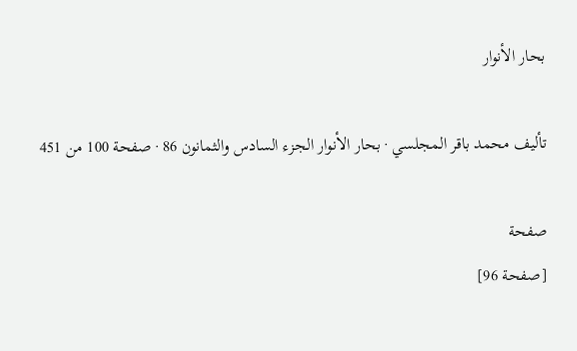بحار الأنوار

تأليف محمد باقر المجلسي · بحار الأنوار الجزء السادس والثمانون 86 · صفحة 100 من 451

صفحة
[صفحة 96]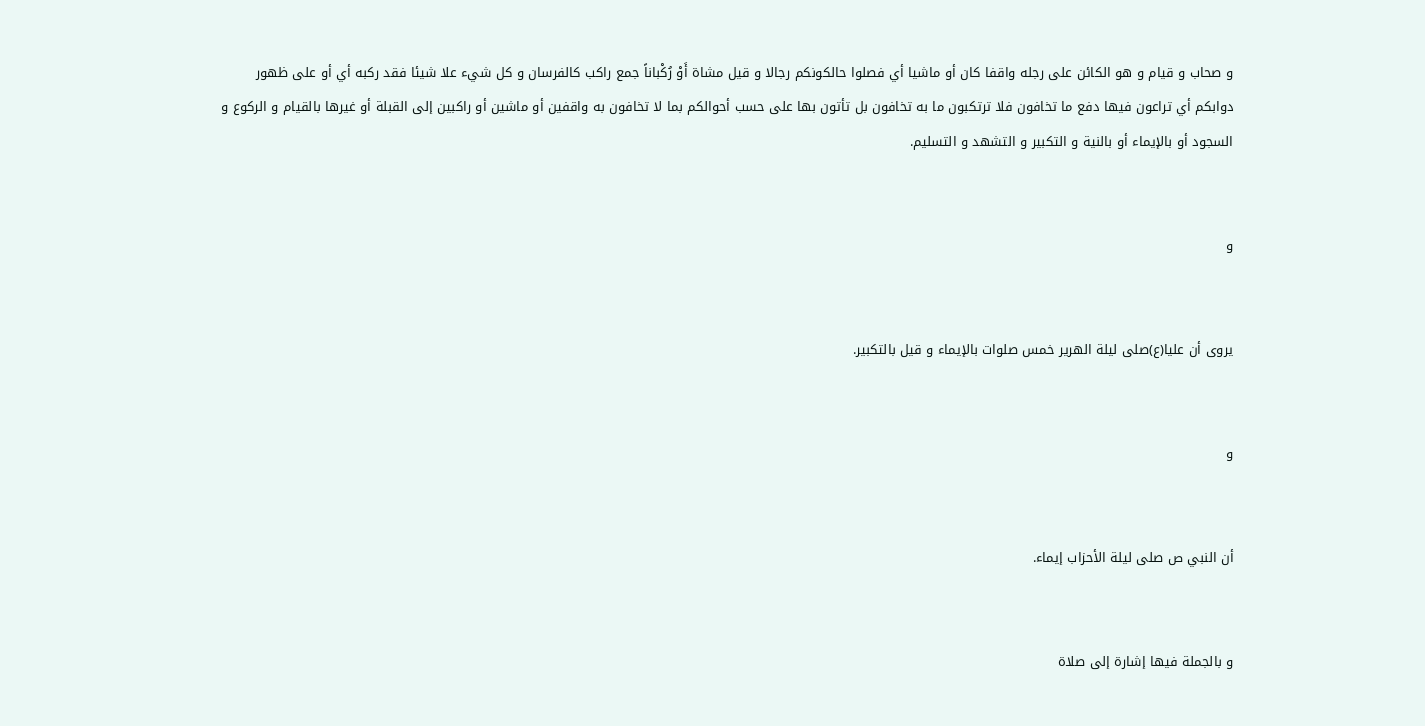و صحاب و قيام و هو الكائن على رجله واقفا كان أو ماشيا أي فصلوا حالكونكم رجالا و قيل مشاة أَوْ رُكْباناً جمع راكب كالفرسان و كل شيء علا شيئا فقد ركبه أي أو على ظهور دوابكم أي تراعون فيها دفع ما تخافون فلا ترتكبون ما به تخافون بل تأتون بها على حسب أحوالكم بما لا تخافون به واقفين أو ماشين أو راكبين إلى القبلة أو غيرها بالقيام و الركوع و السجود أو بالإيماء أو بالنية و التكبير و التشهد و التسليم.


و


يروى أن عليا(ع)صلى ليلة الهرير خمس صلوات بالإيماء و قيل بالتكبير.


و


أن النبي ص صلى ليلة الأحزاب إيماء.


و بالجملة فيها إشارة إلى صلاة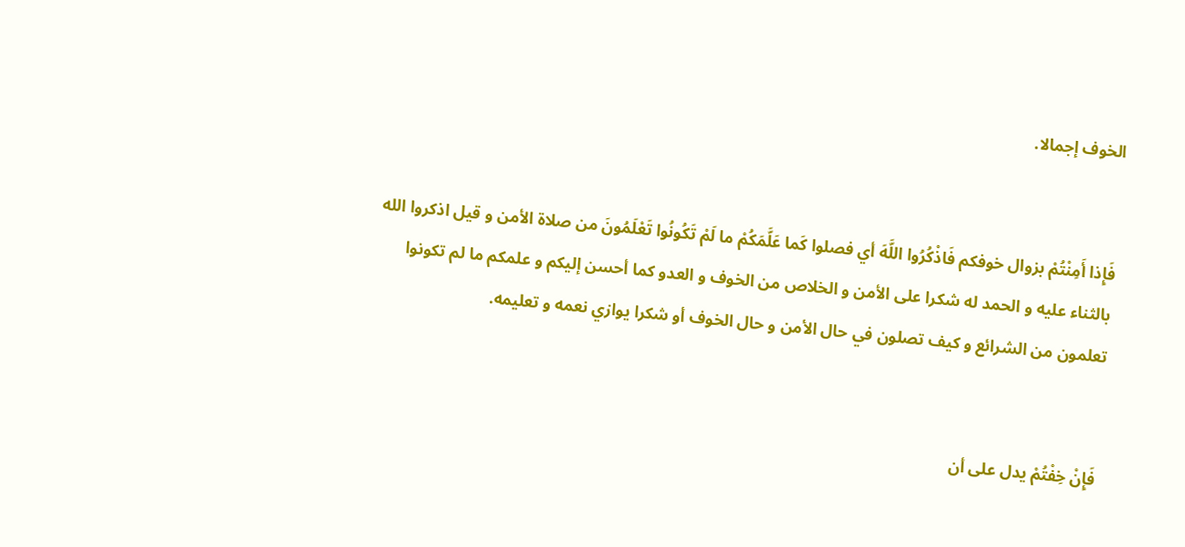الخوف إجمالا.


فَإِذا أَمِنْتُمْ بزوال خوفكم فَاذْكُرُوا اللَّهَ أي فصلوا كَما عَلَّمَكُمْ ما لَمْ تَكُونُوا تَعْلَمُونَ من صلاة الأمن و قيل اذكروا الله بالثناء عليه و الحمد له شكرا على الأمن و الخلاص من الخوف و العدو كما أحسن إليكم و علمكم ما لم تكونوا تعلمون من الشرائع و كيف تصلون في حال الأمن و حال الخوف أو شكرا يوازي نعمه و تعليمه.


فَإِنْ خِفْتُمْ يدل على أن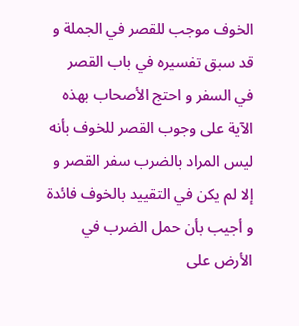الخوف موجب للقصر في الجملة و قد سبق تفسيره في باب القصر في السفر و احتج الأصحاب بهذه الآية على وجوب القصر للخوف بأنه ليس المراد بالضرب سفر القصر و إلا لم يكن في التقييد بالخوف فائدة و أجيب بأن حمل الضرب في الأرض على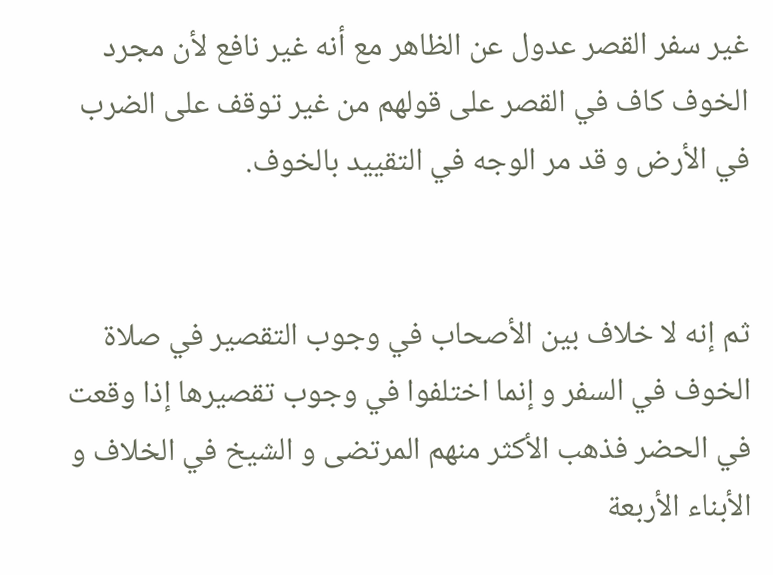غير سفر القصر عدول عن الظاهر مع أنه غير نافع لأن مجرد الخوف كاف في القصر على قولهم من غير توقف على الضرب في الأرض و قد مر الوجه في التقييد بالخوف.


ثم إنه لا خلاف بين الأصحاب في وجوب التقصير في صلاة الخوف في السفر و إنما اختلفوا في وجوب تقصيرها إذا وقعت في الحضر فذهب الأكثر منهم المرتضى و الشيخ في الخلاف و الأبناء الأربعة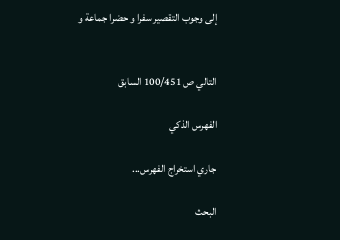إلى وجوب التقصير سفرا و حضرا جماعة و


التالي ص 100/451 السابق

الفهرس الذكي

جاري استخراج الفهرس...

البحث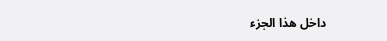داخل هذا الجزء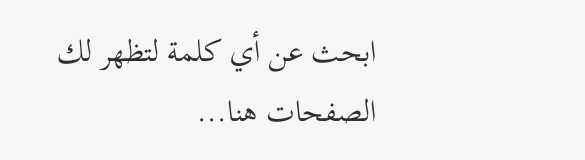ابحث عن أي كلمة لتظهر لك الصفحات هنا...